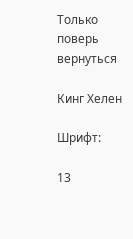Только поверь
вернуться

Кинг Хелен

Шрифт:

13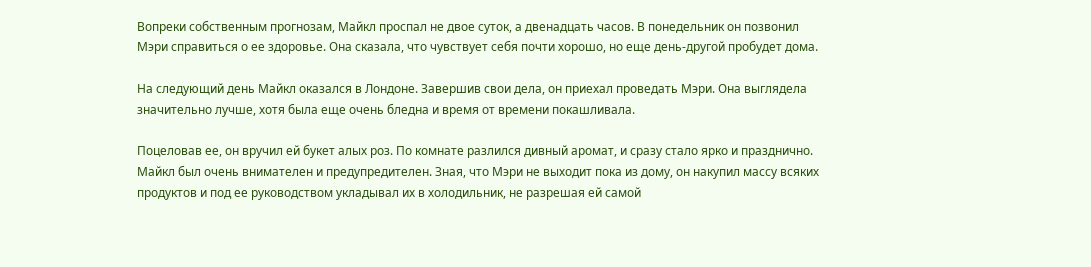Вопреки собственным прогнозам, Майкл проспал не двое суток, а двенадцать часов. В понедельник он позвонил Мэри справиться о ее здоровье. Она сказала, что чувствует себя почти хорошо, но еще день-другой пробудет дома.

На следующий день Майкл оказался в Лондоне. Завершив свои дела, он приехал проведать Мэри. Она выглядела значительно лучше, хотя была еще очень бледна и время от времени покашливала.

Поцеловав ее, он вручил ей букет алых роз. По комнате разлился дивный аромат, и сразу стало ярко и празднично. Майкл был очень внимателен и предупредителен. Зная, что Мэри не выходит пока из дому, он накупил массу всяких продуктов и под ее руководством укладывал их в холодильник, не разрешая ей самой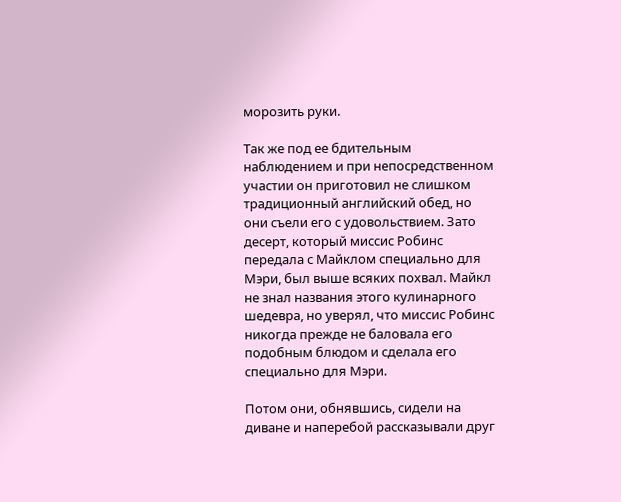морозить руки.

Так же под ее бдительным наблюдением и при непосредственном участии он приготовил не слишком традиционный английский обед, но они съели его с удовольствием. Зато десерт, который миссис Робинс передала с Майклом специально для Мэри, был выше всяких похвал. Майкл не знал названия этого кулинарного шедевра, но уверял, что миссис Робинс никогда прежде не баловала его подобным блюдом и сделала его специально для Мэри.

Потом они, обнявшись, сидели на диване и наперебой рассказывали друг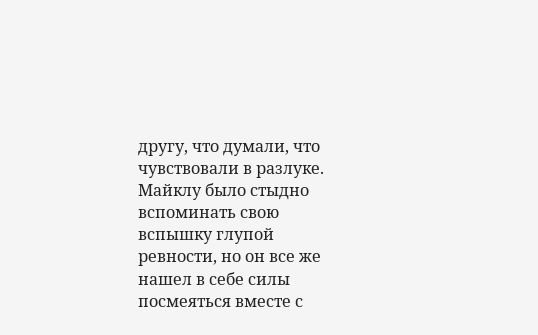другу, что думали, что чувствовали в разлуке. Майклу было стыдно вспоминать свою вспышку глупой ревности, но он все же нашел в себе силы посмеяться вместе с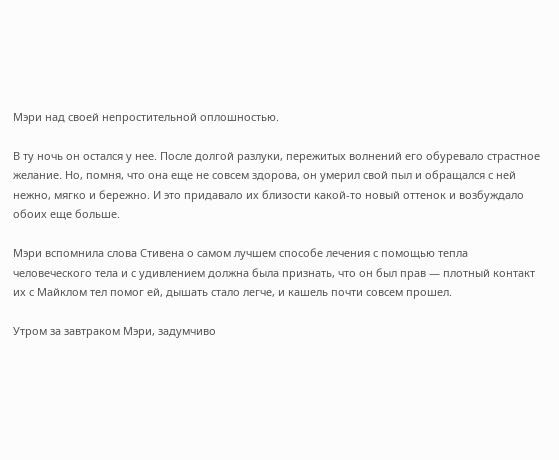Мэри над своей непростительной оплошностью.

В ту ночь он остался у нее. После долгой разлуки, пережитых волнений его обуревало страстное желание. Но, помня, что она еще не совсем здорова, он умерил свой пыл и обращался с ней нежно, мягко и бережно. И это придавало их близости какой-то новый оттенок и возбуждало обоих еще больше.

Мэри вспомнила слова Стивена о самом лучшем способе лечения с помощью тепла человеческого тела и с удивлением должна была признать, что он был прав — плотный контакт их с Майклом тел помог ей, дышать стало легче, и кашель почти совсем прошел.

Утром за завтраком Мэри, задумчиво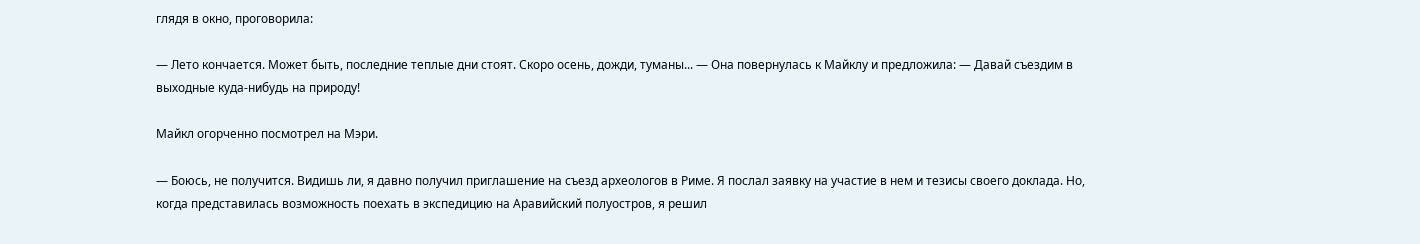глядя в окно, проговорила:

— Лето кончается. Может быть, последние теплые дни стоят. Скоро осень, дожди, туманы... — Она повернулась к Майклу и предложила: — Давай съездим в выходные куда-нибудь на природу!

Майкл огорченно посмотрел на Мэри.

— Боюсь, не получится. Видишь ли, я давно получил приглашение на съезд археологов в Риме. Я послал заявку на участие в нем и тезисы своего доклада. Но, когда представилась возможность поехать в экспедицию на Аравийский полуостров, я решил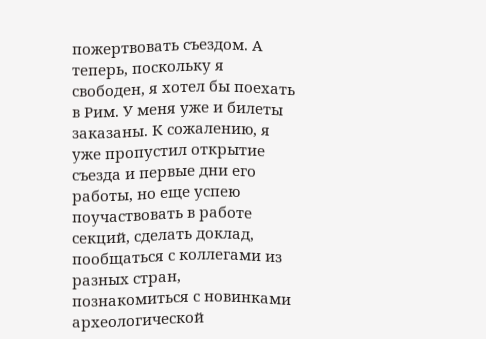пожертвовать съездом. А теперь, поскольку я свободен, я хотел бы поехать в Рим. У меня уже и билеты заказаны. К сожалению, я уже пропустил открытие съезда и первые дни его работы, но еще успею поучаствовать в работе секций, сделать доклад, пообщаться с коллегами из разных стран, познакомиться с новинками археологической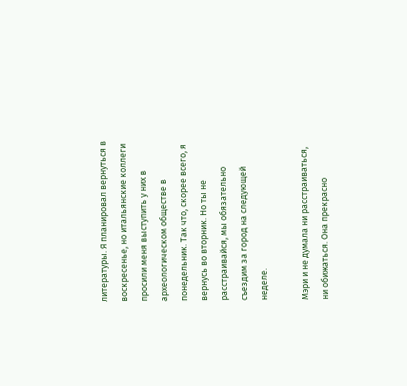литературы. Я планировал вернуться в воскресенье, но итальянские коллеги просили меня выступить у них в археологическом обществе в понедельник. Так что, скорее всего, я вернусь во вторник. Но ты не расстраивайся, мы обязательно съездим за город на следующей неделе.

Мэри и не думала ни расстраиваться, ни обижаться. Она прекрасно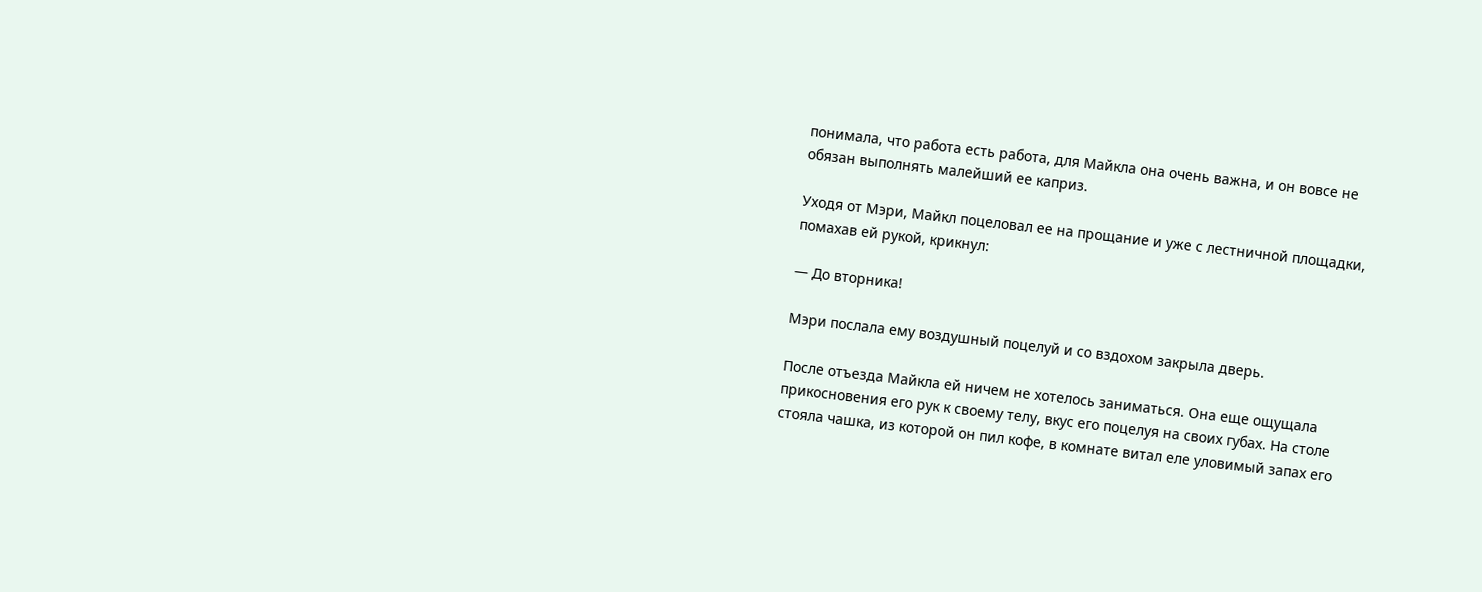понимала, что работа есть работа, для Майкла она очень важна, и он вовсе не обязан выполнять малейший ее каприз.

Уходя от Мэри, Майкл поцеловал ее на прощание и уже с лестничной площадки, помахав ей рукой, крикнул:

— До вторника!

Мэри послала ему воздушный поцелуй и со вздохом закрыла дверь.

После отъезда Майкла ей ничем не хотелось заниматься. Она еще ощущала прикосновения его рук к своему телу, вкус его поцелуя на своих губах. На столе стояла чашка, из которой он пил кофе, в комнате витал еле уловимый запах его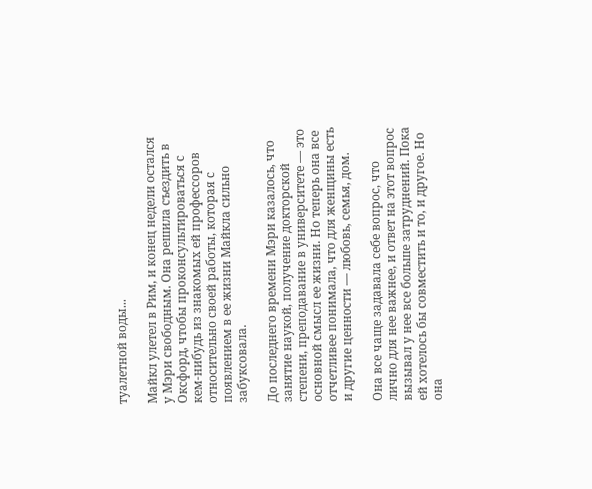туалетной воды...

Майкл улетел в Рим, и конец недели остался у Мэри свободным. Она решила съездить в Оксфорд, чтобы проконсультироваться с кем-нибудь из знакомых ей профессоров относительно своей работы, которая с появлением в ее жизни Майкла сильно забуксовала.

До последнего времени Мэри казалось, что занятие наукой, получение докторской степени, преподавание в университете — это основной смысл ее жизни. Но теперь она все отчетливее понимала, что для женщины есть и другие ценности — любовь, семья, дом.

Она все чаще задавала себе вопрос, что лично для нее важнее, и ответ на этот вопрос вызывал у нее все больше затруднений. Пока ей хотелось бы совместить и то, и другое. Но она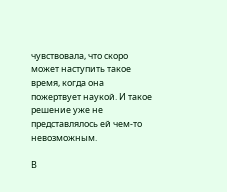чувствовала, что скоро может наступить такое время, когда она пожертвует наукой. И такое решение уже не представлялось ей чем-то невозможным.

В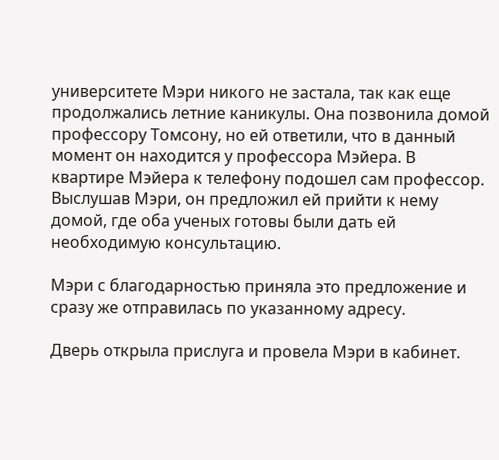университете Мэри никого не застала, так как еще продолжались летние каникулы. Она позвонила домой профессору Томсону, но ей ответили, что в данный момент он находится у профессора Мэйера. В квартире Мэйера к телефону подошел сам профессор. Выслушав Мэри, он предложил ей прийти к нему домой, где оба ученых готовы были дать ей необходимую консультацию.

Мэри с благодарностью приняла это предложение и сразу же отправилась по указанному адресу.

Дверь открыла прислуга и провела Мэри в кабинет.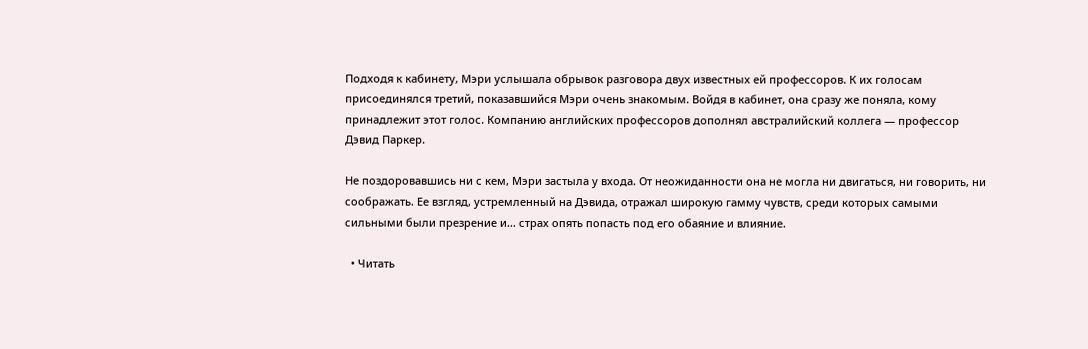Подходя к кабинету, Мэри услышала обрывок разговора двух известных ей профессоров. К их голосам присоединялся третий, показавшийся Мэри очень знакомым. Войдя в кабинет, она сразу же поняла, кому принадлежит этот голос. Компанию английских профессоров дополнял австралийский коллега — профессор Дэвид Паркер.

Не поздоровавшись ни с кем, Мэри застыла у входа. От неожиданности она не могла ни двигаться, ни говорить, ни соображать. Ее взгляд, устремленный на Дэвида, отражал широкую гамму чувств, среди которых самыми сильными были презрение и... страх опять попасть под его обаяние и влияние.

  • Читать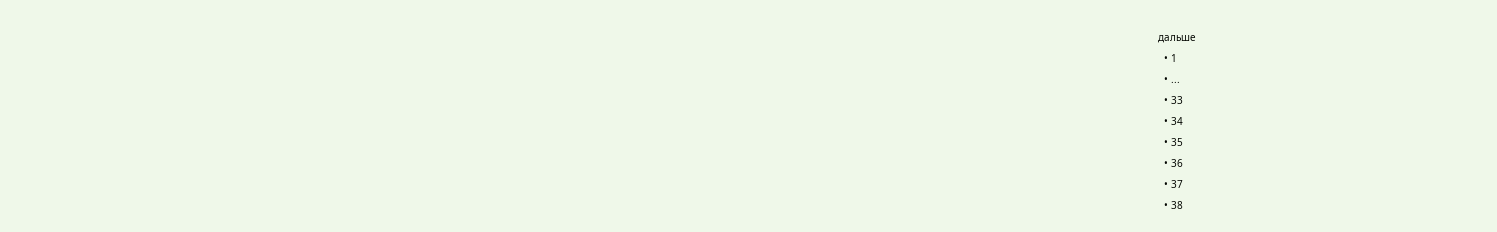дальше
  • 1
  • ...
  • 33
  • 34
  • 35
  • 36
  • 37
  • 38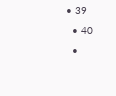• 39
  • 40
  •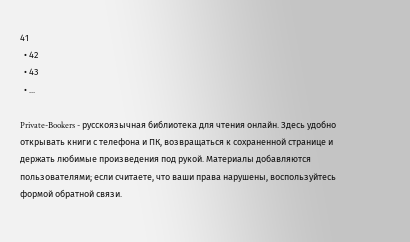41
  • 42
  • 43
  • ...

Private-Bookers - русскоязычная библиотека для чтения онлайн. Здесь удобно открывать книги с телефона и ПК, возвращаться к сохраненной странице и держать любимые произведения под рукой. Материалы добавляются пользователями; если считаете, что ваши права нарушены, воспользуйтесь формой обратной связи.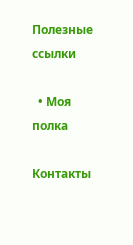Полезные ссылки

  • Моя полка

Контакты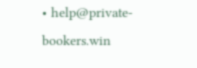• help@private-bookers.win